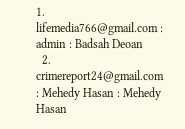1. lifemedia766@gmail.com : admin : Badsah Deoan
  2. crimereport24@gmail.com : Mehedy Hasan : Mehedy Hasan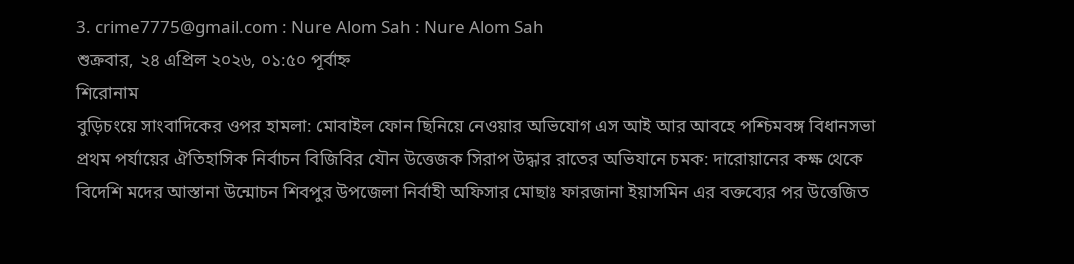3. crime7775@gmail.com : Nure Alom Sah : Nure Alom Sah
শুক্রবার, ২৪ এপ্রিল ২০২৬, ০১:৫০ পূর্বাহ্ন
শিরোনাম
বুড়িচংয়ে সাংবাদিকের ওপর হামলা: মোবাইল ফোন ছিনিয়ে নেওয়ার অভিযোগ এস আই আর আবহে পশ্চিমবঙ্গ বিধানসভা প্রথম পর্যায়ের ঐতিহাসিক নির্বাচন বিজিবির যৌন উত্তেজক সিরাপ উদ্ধার রাতের অভিযানে চমক: দারোয়ানের কক্ষ থেকে বিদেশি মদের আস্তানা উন্মোচন শিবপুর উপজেলা নির্বাহী অফিসার মোছাঃ ফারজানা ইয়াসমিন এর বক্তব্যের পর উত্তেজিত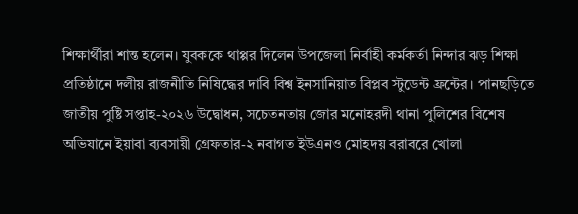শিক্ষার্থীরা শান্ত হলেন। যুবককে থাপ্পর দিলেন উপজেলা নির্বাহী কর্মকর্তা নিন্দার ঝড় শিক্ষা প্রতিষ্ঠানে দলীয় রাজনীতি নিষিদ্ধের দাবি বিশ্ব ইনসানিয়াত বিপ্লব স্টুডেন্ট ফ্রন্টের। পানছড়িতে জাতীয় পুষ্টি সপ্তাহ-২০২৬ উদ্বোধন, সচেতনতায় জোর মনোহরদী থানা পুলিশের বিশেষ অভিযানে ইয়াবা ব্যবসায়ী গ্রেফতার-২ নবাগত ইউএনও মোহদয় বরাবরে খোলা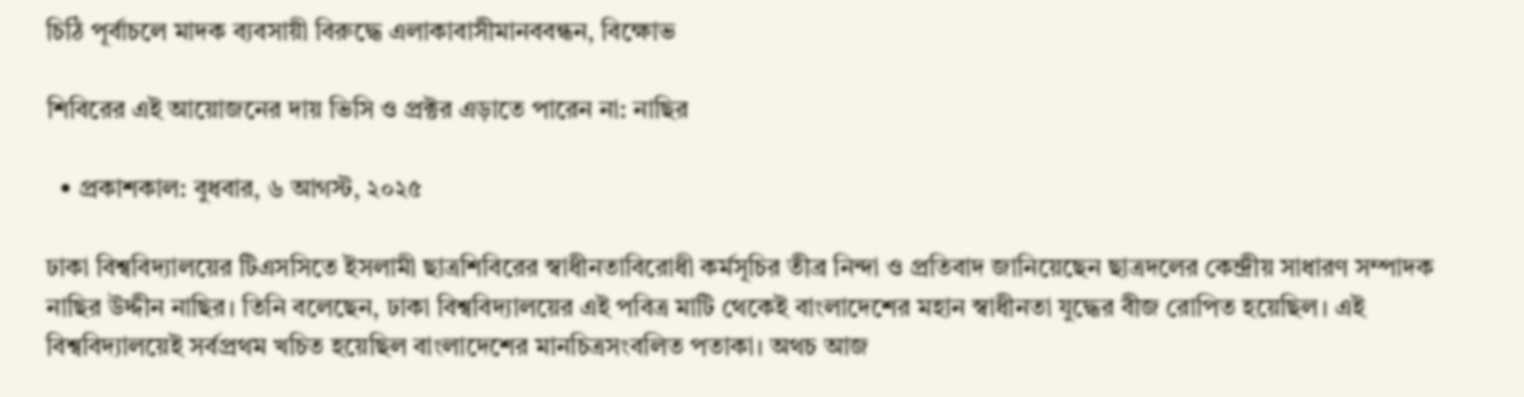চিঠি পূর্বাচলে মাদক ব্যবসায়ী বিরুদ্ধে এলাকাবাসীমানববন্ধন, বিক্ষোভ

শিবিরের এই আয়োজনের দায় ভিসি ও প্রক্টর এড়াতে পারেন না: নাছির

  • প্রকাশকাল: বুধবার, ৬ আগস্ট, ২০২৫

ঢাকা বিশ্ববিদ্যালয়ের টিএসসিতে ইসলামী ছাত্রশিবিরের স্বাধীনতাবিরোধী কর্মসূচির তীব্র নিন্দা ও প্রতিবাদ জানিয়েছেন ছাত্রদলের কেন্দ্রীয় সাধারণ সম্পাদক নাছির উদ্দীন নাছির। তিনি বলেছেন, ঢাকা বিশ্ববিদ্যালয়ের এই পবিত্র মাটি থেকেই বাংলাদেশের মহান স্বাধীনতা যুদ্ধের বীজ রোপিত হয়েছিল। এই বিশ্ববিদ্যালয়েই সর্বপ্রথম খচিত হয়েছিল বাংলাদেশের মানচিত্রসংবলিত পতাকা। অথচ আজ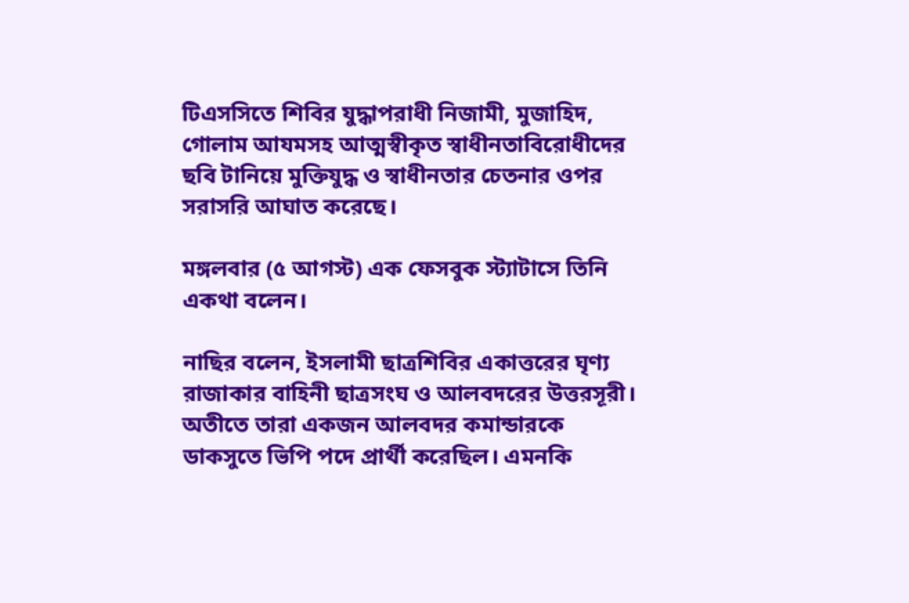টিএসসিতে শিবির যুদ্ধাপরাধী নিজামী, মুজাহিদ, গোলাম আযমসহ আত্মস্বীকৃত স্বাধীনতাবিরোধীদের ছবি টানিয়ে মুক্তিযুদ্ধ ও স্বাধীনতার চেতনার ওপর সরাসরি আঘাত করেছে।

মঙ্গলবার (৫ আগস্ট) এক ফেসবুক স্ট্যাটাসে তিনি একথা বলেন।

নাছির বলেন, ইসলামী ছাত্রশিবির একাত্তরের ঘৃণ্য রাজাকার বাহিনী ছাত্রসংঘ ও আলবদরের উত্তরসূরী। অতীতে তারা একজন আলবদর কমান্ডারকে ডাকসুতে ভিপি পদে প্রার্থী করেছিল। এমনকি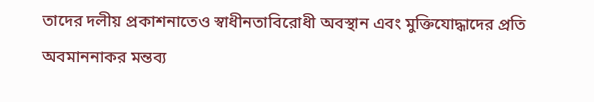তাদের দলীয় প্রকাশনাতেও স্বাধীনতাবিরোধী অবস্থান এবং মুক্তিযোদ্ধাদের প্রতি অবমাননাকর মন্তব্য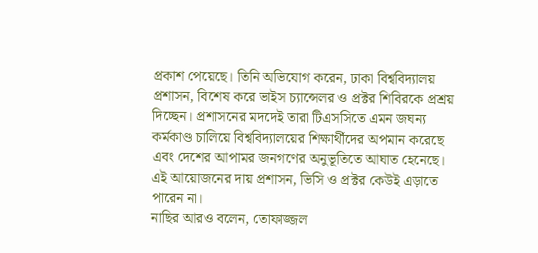প্রকাশ পেয়েছে। তিনি অভিযোগ করেন, ঢাকা বিশ্ববিদ্যালয় প্রশাসন, বিশেষ করে ভাইস চ্যান্সেলর ও প্রক্টর শিবিরকে প্রশ্রয় দিচ্ছেন। প্রশাসনের মদদেই তারা টিএসসিতে এমন জঘন্য কর্মকাণ্ড চালিয়ে বিশ্ববিদ্যালয়ের শিক্ষার্থীদের অপমান করেছে এবং দেশের আপামর জনগণের অনুভূতিতে আঘাত হেনেছে। এই আয়োজনের দায় প্রশাসন, ভিসি ও প্রক্টর কেউই এড়াতে পারেন না।
নাছির আরও বলেন, তোফাজ্জল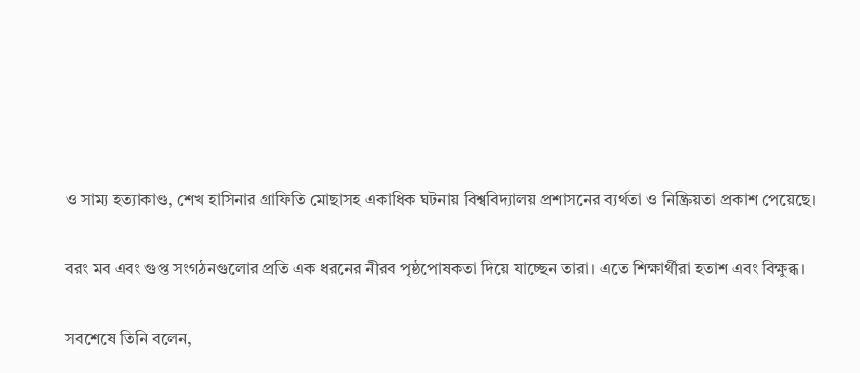ও সাম্য হত্যাকাণ্ড, শেখ হাসিনার গ্রাফিতি মোছাসহ একাধিক ঘটনায় বিশ্ববিদ্যালয় প্রশাসনের ব্যর্থতা ও নিষ্ক্রিয়তা প্রকাশ পেয়েছে।

বরং মব এবং গুপ্ত সংগঠনগুলোর প্রতি এক ধরনের নীরব পৃষ্ঠপোষকতা দিয়ে যাচ্ছেন তারা। এতে শিক্ষার্থীরা হতাশ এবং বিক্ষুব্ধ।

সবশেষে তিনি বলেন,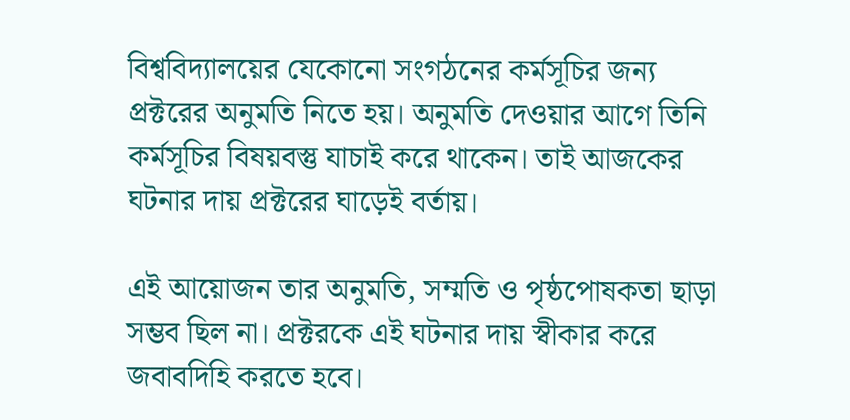বিশ্ববিদ্যালয়ের যেকোনো সংগঠনের কর্মসূচির জন্য প্রক্টরের অনুমতি নিতে হয়। অনুমতি দেওয়ার আগে তিনি কর্মসূচির বিষয়বস্তু যাচাই করে থাকেন। তাই আজকের ঘটনার দায় প্রক্টরের ঘাড়েই বর্তায়।

এই আয়োজন তার অনুমতি, সম্মতি ও পৃষ্ঠপোষকতা ছাড়া সম্ভব ছিল না। প্রক্টরকে এই ঘটনার দায় স্বীকার করে জবাবদিহি করতে হবে।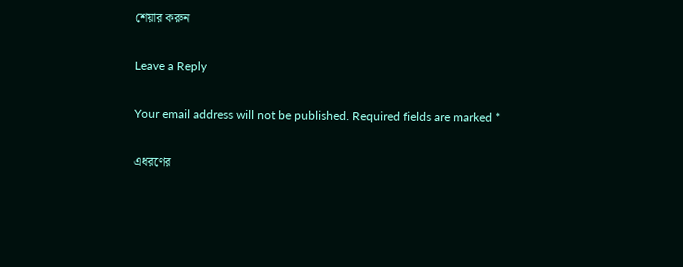শেয়ার করুন

Leave a Reply

Your email address will not be published. Required fields are marked *

এধরণের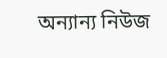অন্যান্য নিউজ